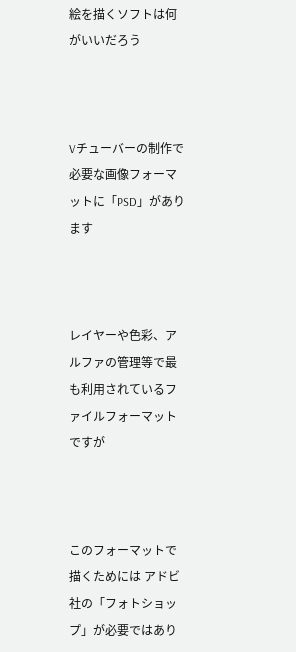絵を描くソフトは何がいいだろう



Vチューバーの制作で必要な画像フォーマットに「PSD」があります



レイヤーや色彩、アルファの管理等で最も利用されているファイルフォーマットですが



このフォーマットで描くためには アドビ社の「フォトショップ」が必要ではあり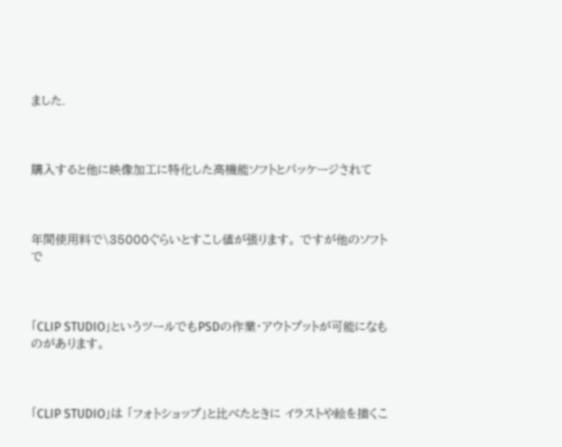ました.



購入すると他に映像加工に特化した高機能ソフトとパッケージされて



年間使用料で\35000ぐらいとすこし値が張ります。 ですが他のソフトで



「CLIP STUDIO」というツールでもPSDの作業・アウトプットが可能になものがあります。



「CLIP STUDIO」は 「フォトショップ」と比べたときに イラストや絵を描くこ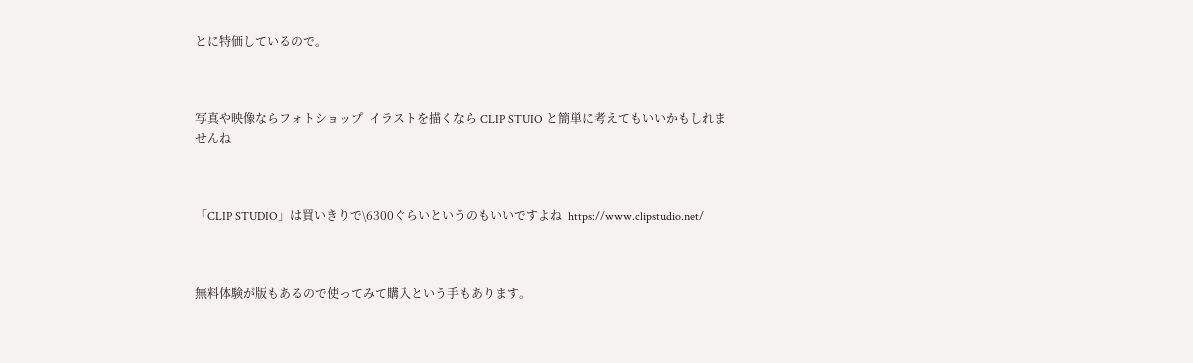とに特価しているので。



写真や映像ならフォトショップ  イラストを描くなら CLIP STUIO と簡単に考えてもいいかもしれませんね



「CLIP STUDIO」は買いきりで\6300ぐらいというのもいいですよね  https://www.clipstudio.net/



無料体験が版もあるので使ってみて購入という手もあります。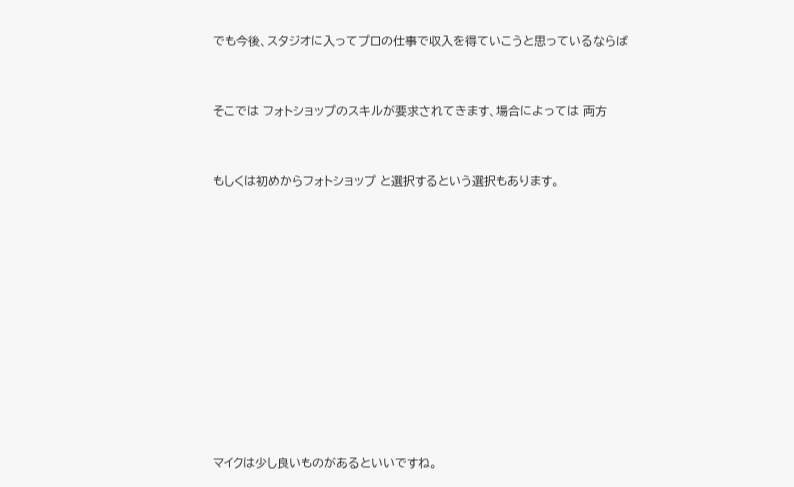でも今後、スタジオに入ってプロの仕事で収入を得ていこうと思っているならば



そこでは フォトショップのスキルが要求されてきます、場合によっては 両方



もしくは初めからフォトショップ と選択するという選択もあります。















マイクは少し良いものがあるといいですね。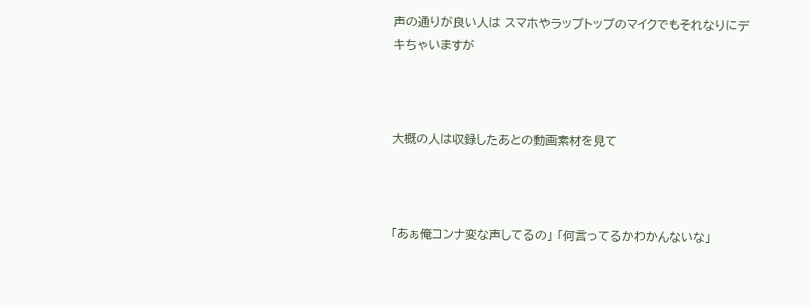声の通りが良い人は スマホやラップトップのマイクでもそれなりにデキちゃいますが



大概の人は収録したあとの動画素材を見て



「あぁ俺コンナ変な声してるの」 「何言ってるかわかんないな」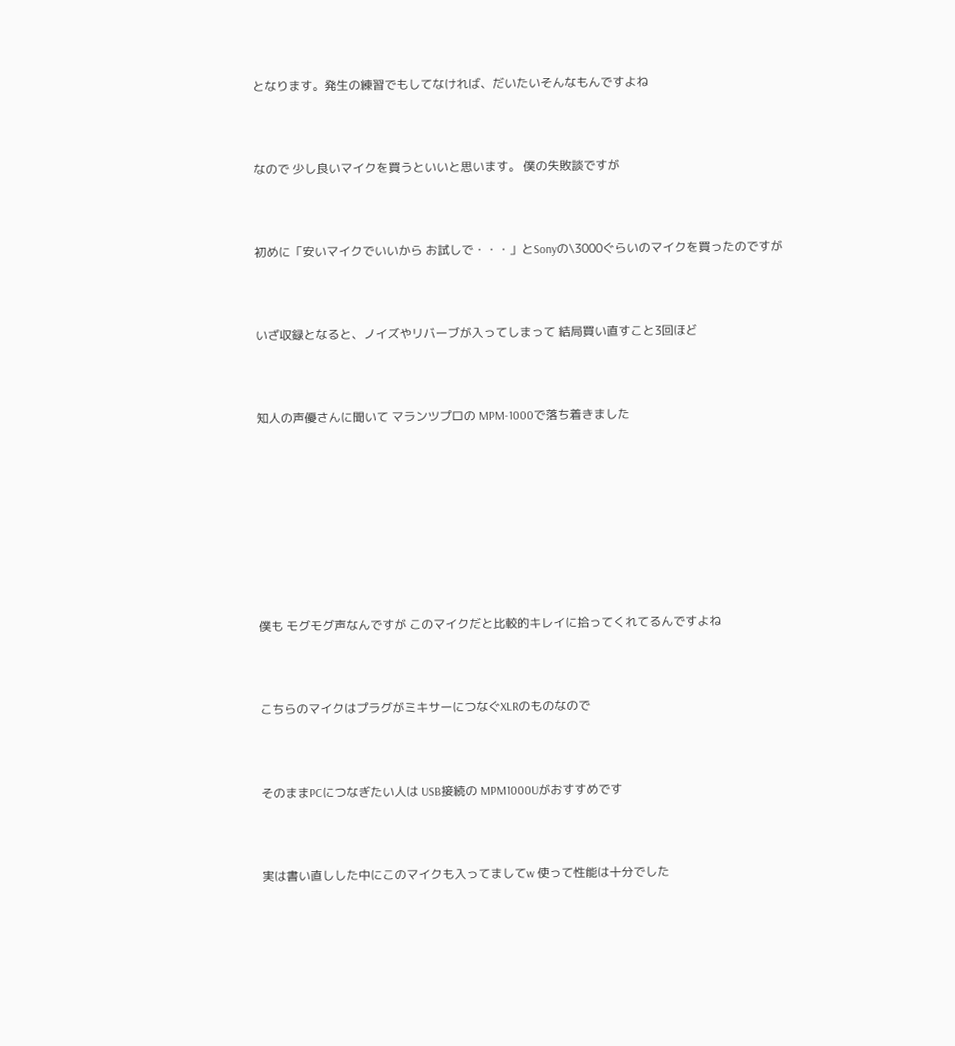となります。発生の練習でもしてなければ、だいたいそんなもんですよね



なので 少し良いマイクを買うといいと思います。 僕の失敗談ですが



初めに「安いマイクでいいから お試しで・・・」とSonyの\3000ぐらいのマイクを買ったのですが



いざ収録となると、ノイズやリバーブが入ってしまって 結局買い直すこと3回ほど



知人の声優さんに聞いて マランツプロの MPM-1000で落ち着きました









僕も モグモグ声なんですが このマイクだと比較的キレイに拾ってくれてるんですよね



こちらのマイクはプラグがミキサーにつなぐXLRのものなので



そのままPCにつなぎたい人は USB接続の MPM1000Uがおすすめです



実は書い直しした中にこのマイクも入ってましてw 使って性能は十分でした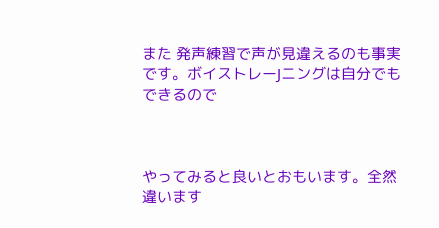また 発声練習で声が見違えるのも事実です。ボイストレーJニングは自分でもできるので



やってみると良いとおもいます。全然違います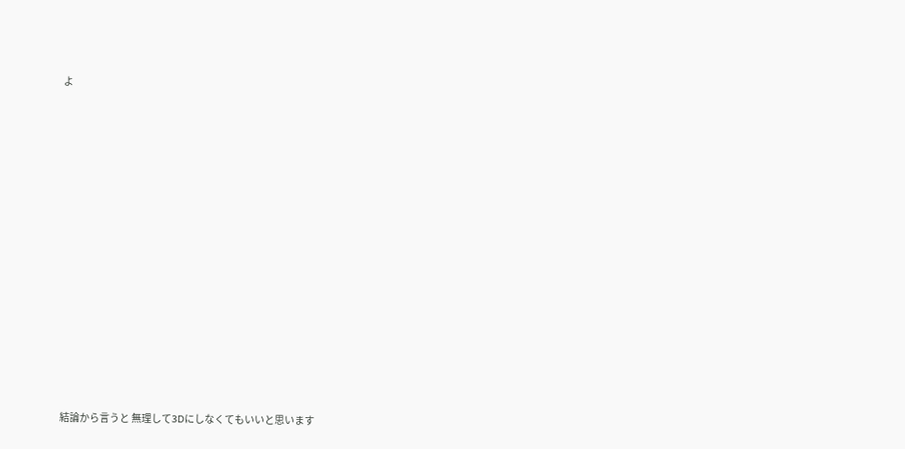よ















結論から言うと 無理して3Dにしなくてもいいと思います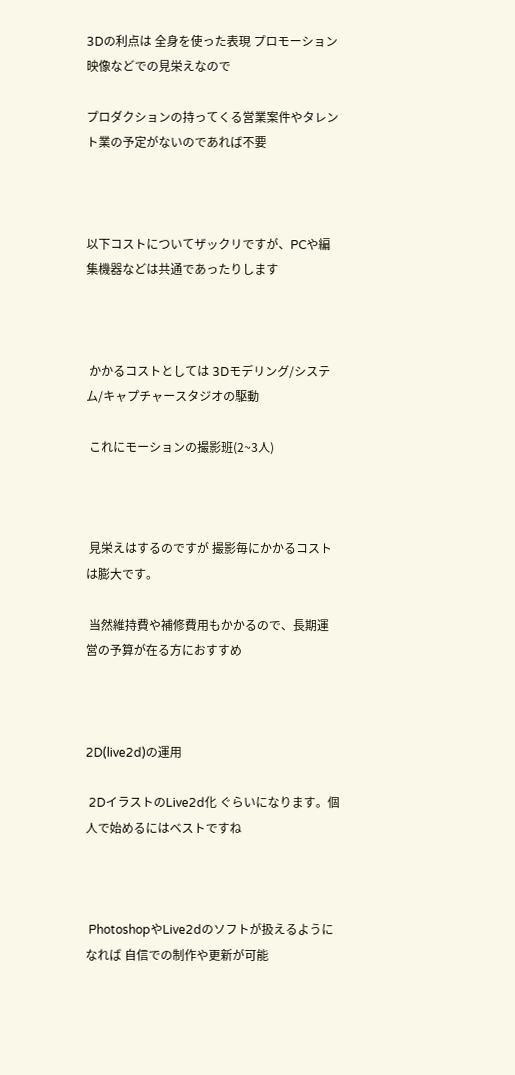3Dの利点は 全身を使った表現 プロモーション映像などでの見栄えなので

プロダクションの持ってくる営業案件やタレント業の予定がないのであれば不要



以下コストについてザックリですが、PCや編集機器などは共通であったりします



 かかるコストとしては 3Dモデリング/システム/キャプチャースタジオの駆動

 これにモーションの撮影班(2~3人)



 見栄えはするのですが 撮影毎にかかるコストは膨大です。

 当然維持費や補修費用もかかるので、長期運営の予算が在る方におすすめ



2D(live2d)の運用

 2DイラストのLive2d化 ぐらいになります。個人で始めるにはベストですね



 PhotoshopやLive2dのソフトが扱えるようになれば 自信での制作や更新が可能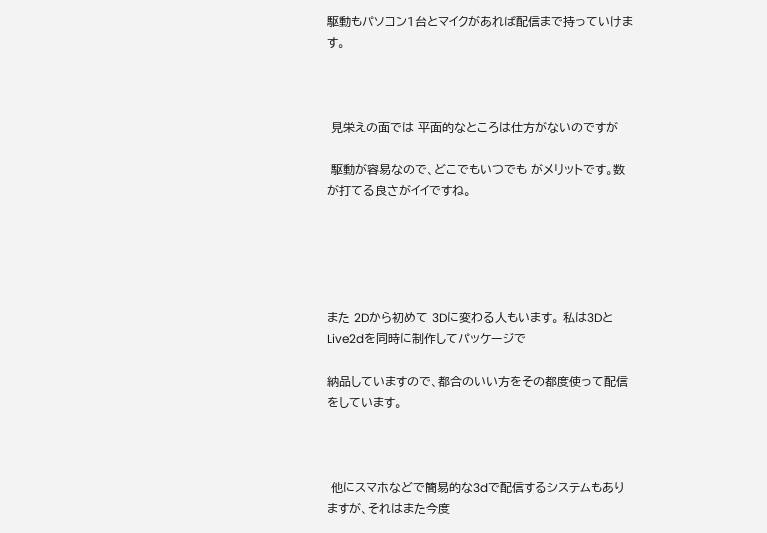駆動もパソコン1台とマイクがあれば配信まで持っていけます。



 見栄えの面では 平面的なところは仕方がないのですが

 駆動が容易なので、どこでもいつでも がメリットです。数が打てる良さがイイですね。





また 2Dから初めて 3Dに変わる人もいます。 私は3DとLive2dを同時に制作してパッケージで

納品していますので、都合のいい方をその都度使って配信をしています。



 他にスマホなどで簡易的な3dで配信するシステムもありますが、それはまた今度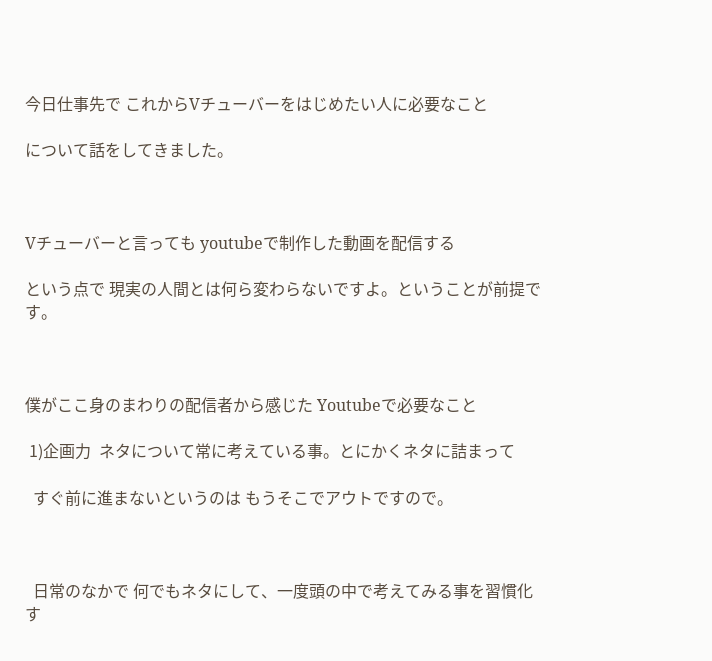今日仕事先で これからVチューバーをはじめたい人に必要なこと

について話をしてきました。



Vチューバーと言っても youtubeで制作した動画を配信する

という点で 現実の人間とは何ら変わらないですよ。ということが前提です。



僕がここ身のまわりの配信者から感じた Youtubeで必要なこと

 1)企画力  ネタについて常に考えている事。とにかくネタに詰まって

  すぐ前に進まないというのは もうそこでアウトですので。



  日常のなかで 何でもネタにして、一度頭の中で考えてみる事を習慣化す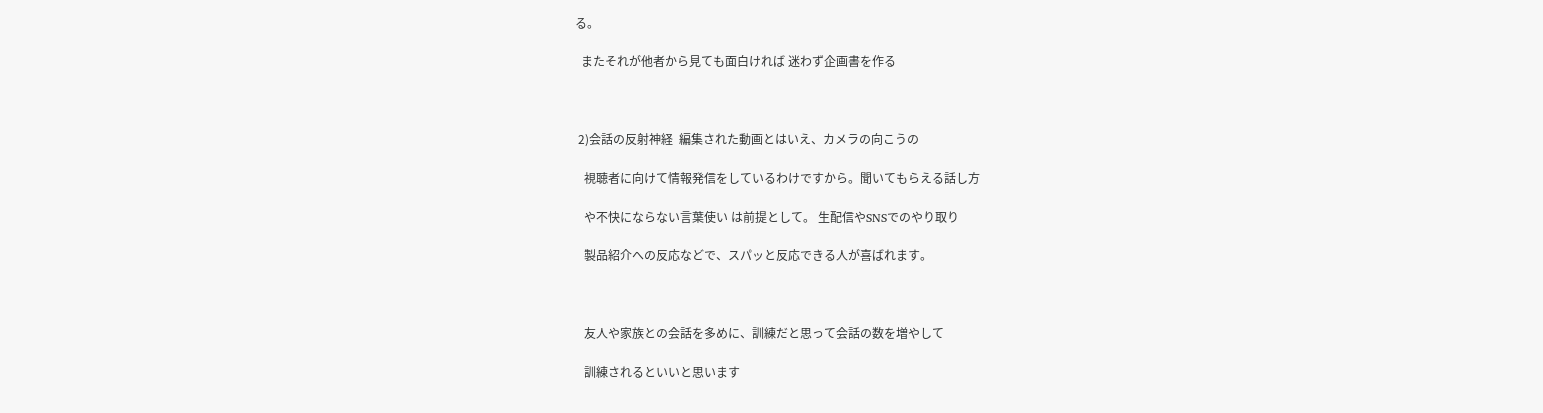る。

  またそれが他者から見ても面白ければ 迷わず企画書を作る



 2)会話の反射神経  編集された動画とはいえ、カメラの向こうの

   視聴者に向けて情報発信をしているわけですから。聞いてもらえる話し方

   や不快にならない言葉使い は前提として。 生配信やSNSでのやり取り

   製品紹介への反応などで、スパッと反応できる人が喜ばれます。



   友人や家族との会話を多めに、訓練だと思って会話の数を増やして

   訓練されるといいと思います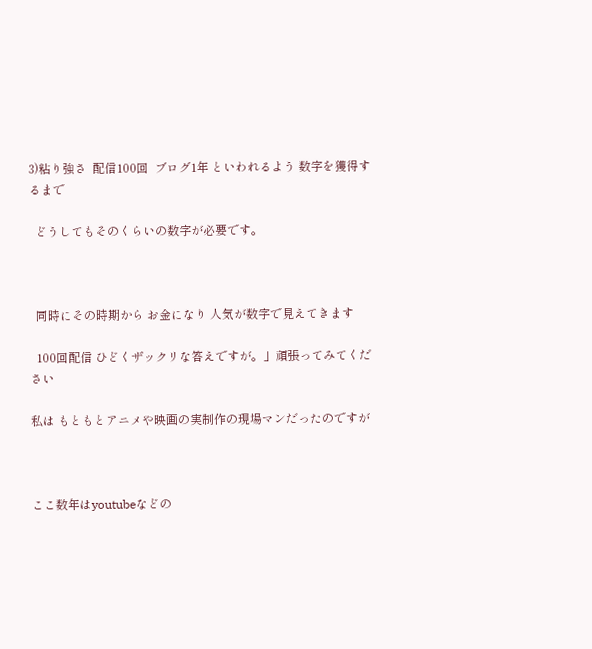3)粘り強さ  配信100回  ブログ1年 といわれるよう 数字を獲得するまで

  どうしてもそのくらいの数字が必要です。



  同時にその時期から お金になり 人気が数字で見えてきます

  100回配信 ひどくザックリな答えですが。」頑張ってみてください

私は もともとアニメや映画の実制作の現場マンだったのですが



ここ数年はyoutubeなどの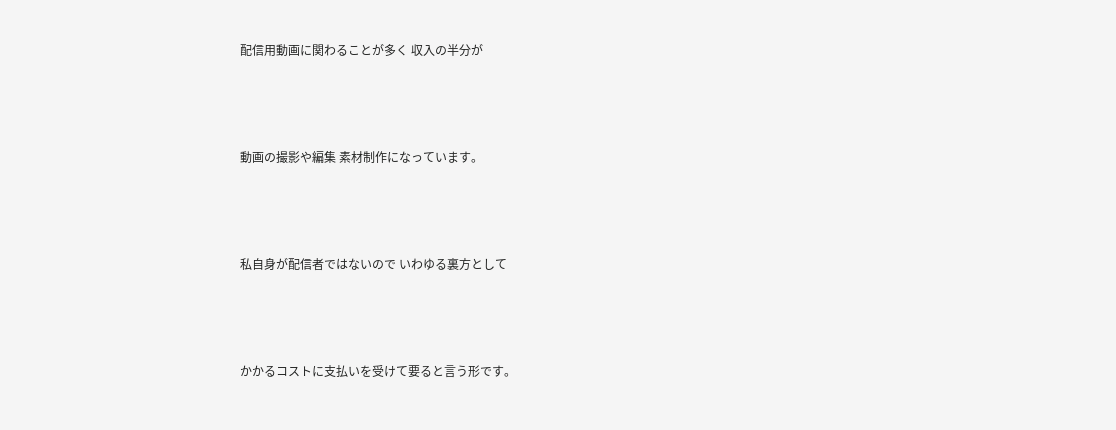配信用動画に関わることが多く 収入の半分が



動画の撮影や編集 素材制作になっています。



私自身が配信者ではないので いわゆる裏方として



かかるコストに支払いを受けて要ると言う形です。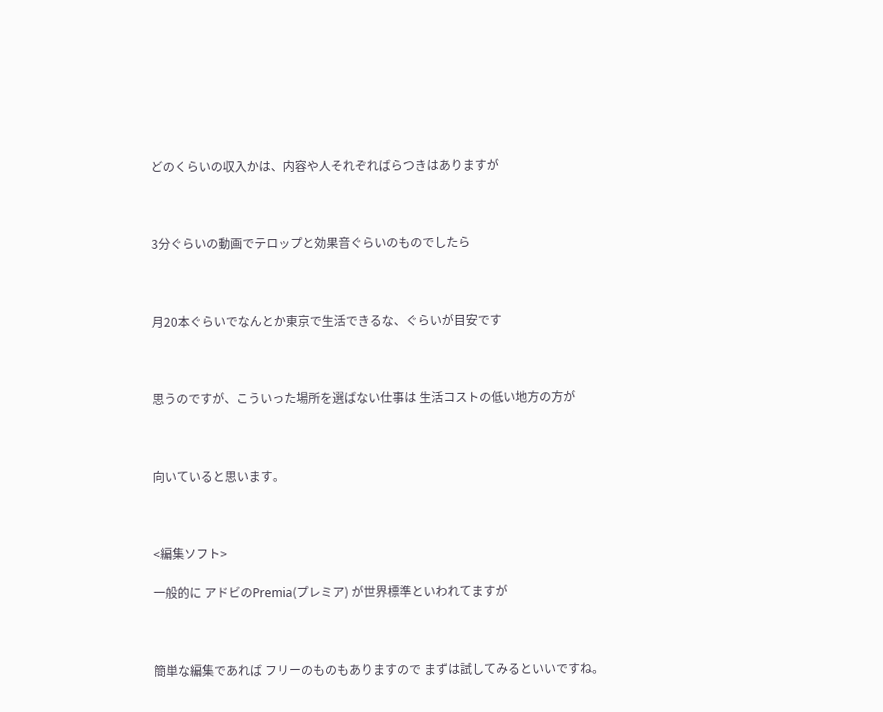どのくらいの収入かは、内容や人それぞればらつきはありますが



3分ぐらいの動画でテロップと効果音ぐらいのものでしたら



月20本ぐらいでなんとか東京で生活できるな、ぐらいが目安です



思うのですが、こういった場所を選ばない仕事は 生活コストの低い地方の方が



向いていると思います。



<編集ソフト>

一般的に アドビのPremia(プレミア) が世界標準といわれてますが



簡単な編集であれば フリーのものもありますので まずは試してみるといいですね。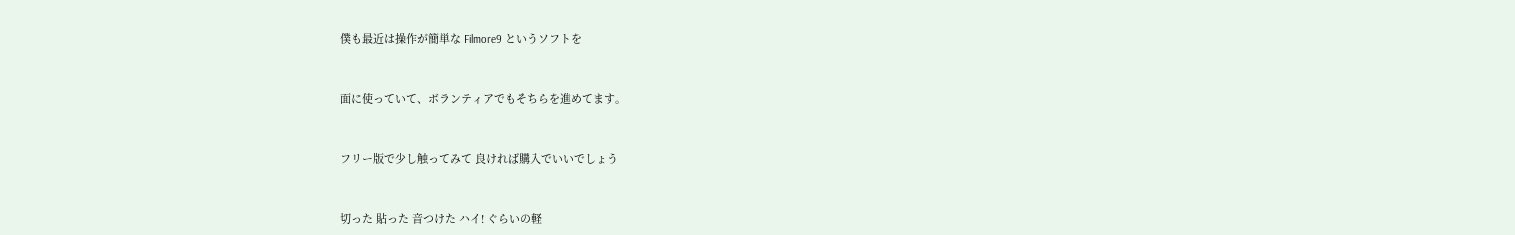僕も最近は操作が簡単な Filmore9 というソフトを



面に使っていて、ボランティアでもそちらを進めてます。



フリー版で少し触ってみて 良ければ購入でいいでしょう



切った 貼った 音つけた ハイ! ぐらいの軽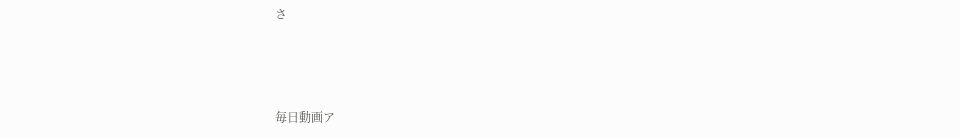さ



毎日動画ア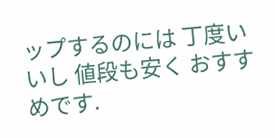ップするのには 丁度いいし 値段も安く おすすめです.